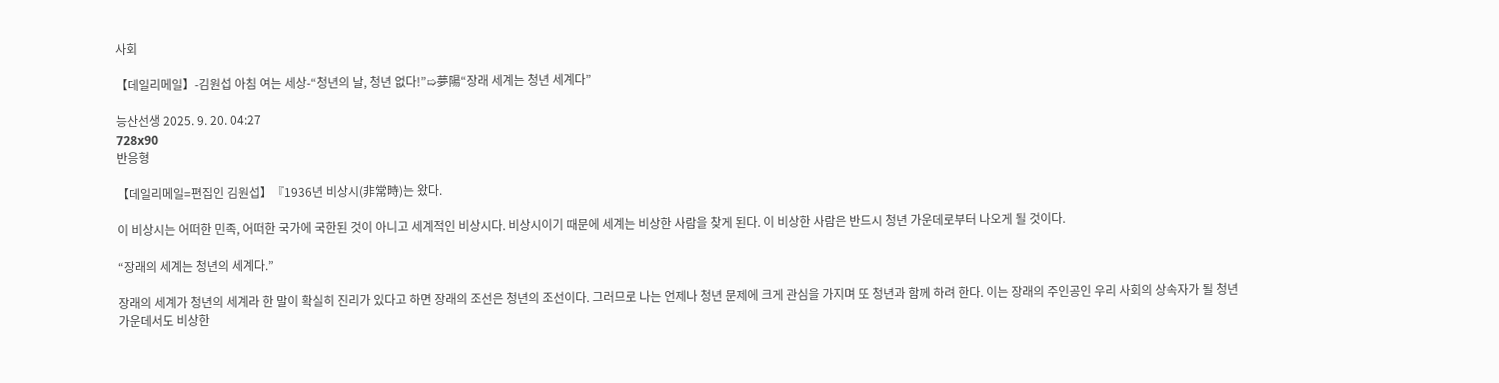사회

【데일리메일】-김원섭 아침 여는 세상-“청년의 날, 청년 없다!”➯夢陽“장래 세계는 청년 세계다”

능산선생 2025. 9. 20. 04:27
728x90
반응형

【데일리메일=편집인 김원섭】『1936년 비상시(非常時)는 왔다.

이 비상시는 어떠한 민족, 어떠한 국가에 국한된 것이 아니고 세계적인 비상시다. 비상시이기 때문에 세계는 비상한 사람을 찾게 된다. 이 비상한 사람은 반드시 청년 가운데로부터 나오게 될 것이다.

“장래의 세계는 청년의 세계다.”

장래의 세계가 청년의 세계라 한 말이 확실히 진리가 있다고 하면 장래의 조선은 청년의 조선이다. 그러므로 나는 언제나 청년 문제에 크게 관심을 가지며 또 청년과 함께 하려 한다. 이는 장래의 주인공인 우리 사회의 상속자가 될 청년 가운데서도 비상한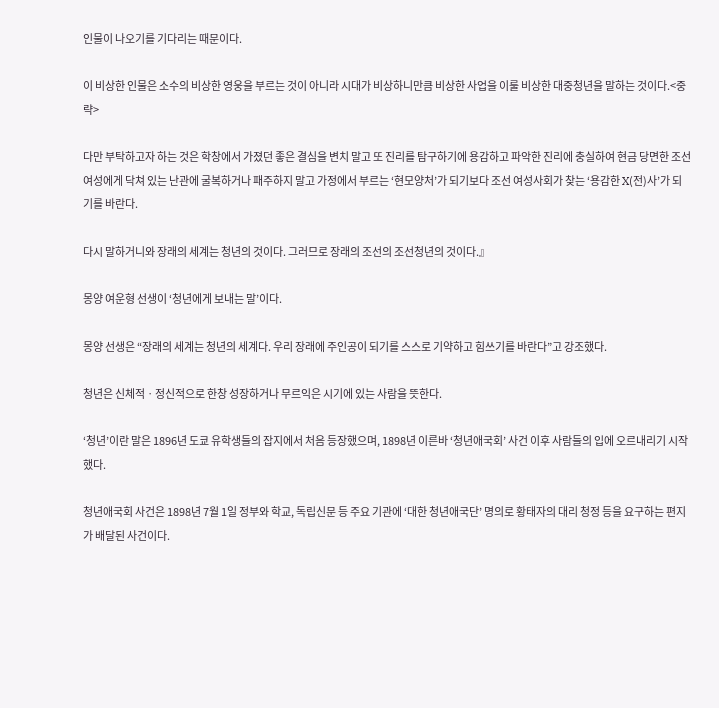인물이 나오기를 기다리는 때문이다.

이 비상한 인물은 소수의 비상한 영웅을 부르는 것이 아니라 시대가 비상하니만큼 비상한 사업을 이룰 비상한 대중청년을 말하는 것이다.<중략>

다만 부탁하고자 하는 것은 학창에서 가졌던 좋은 결심을 변치 말고 또 진리를 탐구하기에 용감하고 파악한 진리에 충실하여 현금 당면한 조선여성에게 닥쳐 있는 난관에 굴복하거나 패주하지 말고 가정에서 부르는 ‘현모양처’가 되기보다 조선 여성사회가 찾는 ‘용감한 X(전)사’가 되기를 바란다.

다시 말하거니와 장래의 세계는 청년의 것이다. 그러므로 장래의 조선의 조선청년의 것이다.』

몽양 여운형 선생이 ‘청년에게 보내는 말’이다.

몽양 선생은 “장래의 세계는 청년의 세계다. 우리 장래에 주인공이 되기를 스스로 기약하고 힘쓰기를 바란다”고 강조했다.

청년은 신체적ㆍ정신적으로 한창 성장하거나 무르익은 시기에 있는 사람을 뜻한다.

‘청년’이란 말은 1896년 도쿄 유학생들의 잡지에서 처음 등장했으며, 1898년 이른바 ‘청년애국회’ 사건 이후 사람들의 입에 오르내리기 시작했다.

청년애국회 사건은 1898년 7월 1일 정부와 학교, 독립신문 등 주요 기관에 ‘대한 청년애국단’ 명의로 황태자의 대리 청정 등을 요구하는 편지가 배달된 사건이다.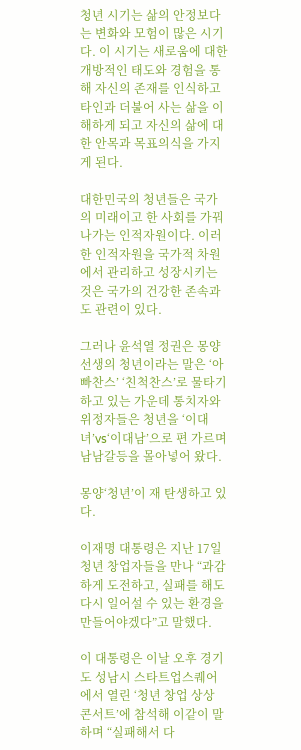청년 시기는 삶의 안정보다는 변화와 모험이 많은 시기다. 이 시기는 새로움에 대한 개방적인 태도와 경험을 통해 자신의 존재를 인식하고 타인과 더불어 사는 삶을 이해하게 되고 자신의 삶에 대한 안목과 목표의식을 가지게 된다.

대한민국의 청년들은 국가의 미래이고 한 사회를 가꿔 나가는 인적자원이다. 이러한 인적자원을 국가적 차원에서 관리하고 성장시키는 것은 국가의 건강한 존속과도 관련이 있다.

그러나 윤석열 정권은 몽양 선생의 청년이라는 말은 ‘아빠찬스’ ‘친척찬스’로 물타기하고 있는 가운데 통치자와 위정자들은 청년을 ‘이대녀’vs‘이대남’으로 편 가르며 남남갈등을 몰아넣어 왔다.

몽양‘청년’이 재 탄생하고 있다.

이재명 대통령은 지난 17일 청년 창업자들을 만나 “과감하게 도전하고, 실패를 해도 다시 일어설 수 있는 환경을 만들어야겠다”고 말했다.

이 대통령은 이날 오후 경기도 성남시 스타트업스퀘어에서 열린 ‘청년 창업 상상 콘서트’에 참석해 이같이 말하며 “실패해서 다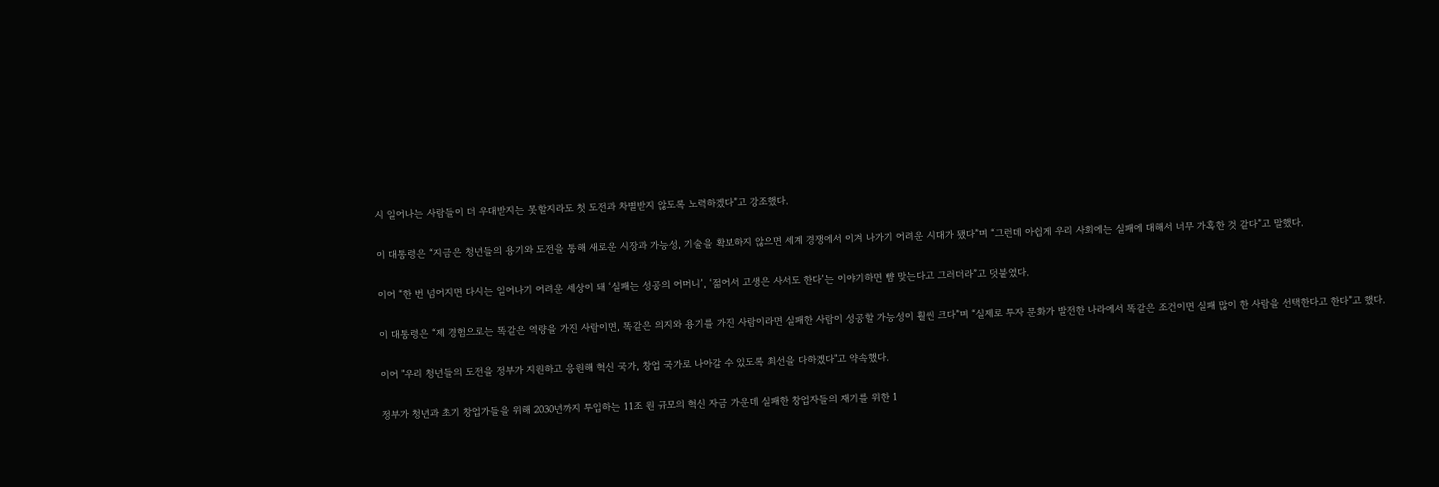시 일어나는 사람들이 더 우대받지는 못할지라도 첫 도전과 차별받지 않도록 노력하겠다”고 강조했다.

이 대통령은 “지금은 청년들의 용기와 도전을 통해 새로운 시장과 가능성, 기술을 확보하지 않으면 세계 경쟁에서 이겨 나가기 어려운 시대가 됐다”며 “그런데 아쉽게 우리 사회에는 실패에 대해서 너무 가혹한 것 같다”고 말했다.

이어 “한 번 넘어지면 다시는 일어나기 어려운 세상이 돼 ‘실패는 성공의 어머니’, ‘젊어서 고생은 사서도 한다’는 이야기하면 뺨 맞는다고 그러더라”고 덧붙였다.

이 대통령은 “제 경험으로는 똑같은 역량을 가진 사람이면, 똑같은 의지와 용기를 가진 사람이라면 실패한 사람이 성공할 가능성이 훨씬 크다”며 “실제로 투자 문화가 발전한 나라에서 똑같은 조건이면 실패 많이 한 사람을 선택한다고 한다”고 했다.

이어 "우리 청년들의 도전을 정부가 지원하고 응원해 혁신 국가, 창업 국가로 나아갈 수 있도록 최선을 다하겠다"고 약속했다.

정부가 청년과 초기 창업가들을 위해 2030년까지 투입하는 11조 원 규모의 혁신 자금 가운데 실패한 창업자들의 재기를 위한 1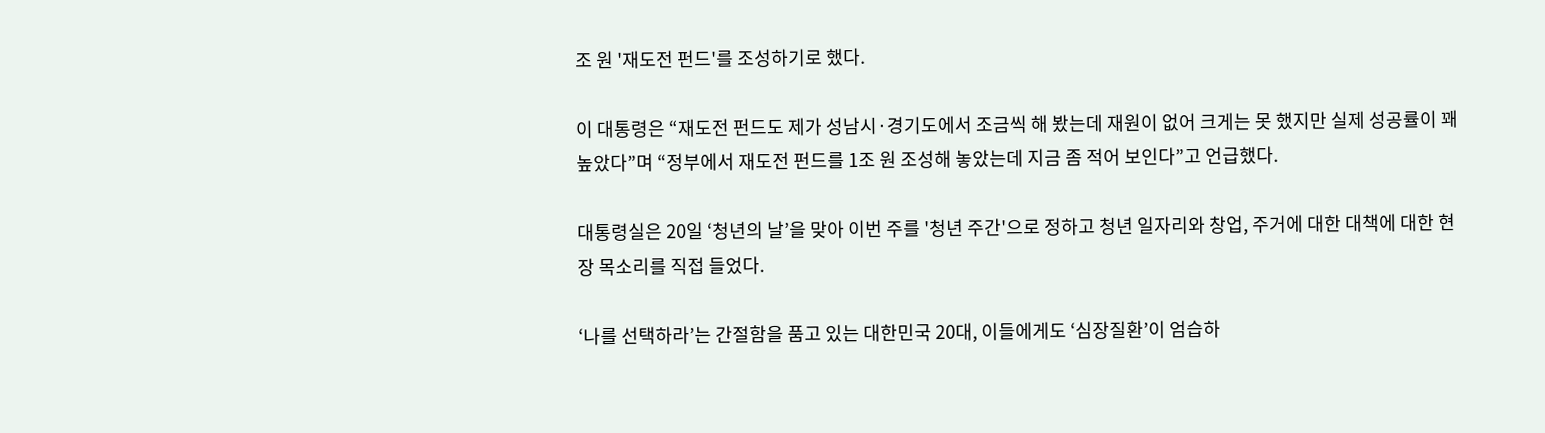조 원 '재도전 펀드'를 조성하기로 했다.

이 대통령은 “재도전 펀드도 제가 성남시·경기도에서 조금씩 해 봤는데 재원이 없어 크게는 못 했지만 실제 성공률이 꽤 높았다”며 “정부에서 재도전 펀드를 1조 원 조성해 놓았는데 지금 좀 적어 보인다”고 언급했다.

대통령실은 20일 ‘청년의 날’을 맞아 이번 주를 '청년 주간'으로 정하고 청년 일자리와 창업, 주거에 대한 대책에 대한 현장 목소리를 직접 들었다.

‘나를 선택하라’는 간절함을 품고 있는 대한민국 20대, 이들에게도 ‘심장질환’이 엄습하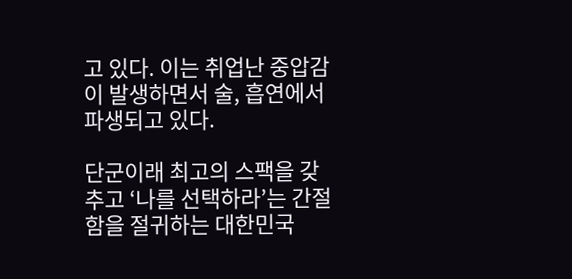고 있다. 이는 취업난 중압감이 발생하면서 술, 흡연에서 파생되고 있다.

단군이래 최고의 스팩을 갖추고 ‘나를 선택하라’는 간절함을 절귀하는 대한민국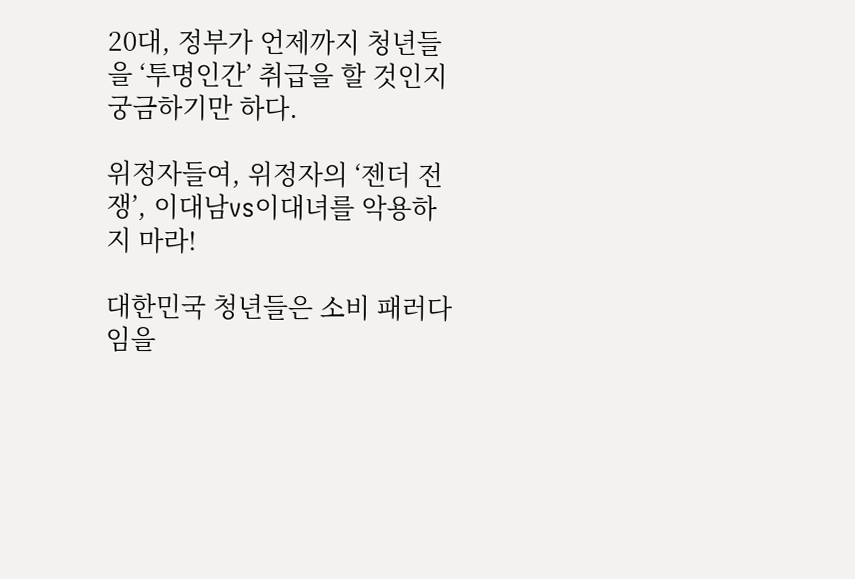20대, 정부가 언제까지 청년들을 ‘투명인간’ 취급을 할 것인지 궁금하기만 하다.

위정자들여, 위정자의 ‘젠더 전쟁’, 이대남vs이대녀를 악용하지 마라!

대한민국 청년들은 소비 패러다임을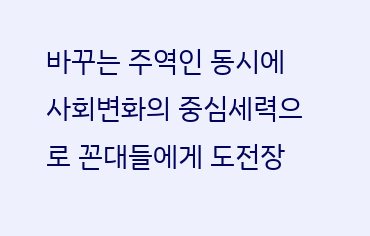바꾸는 주역인 동시에 사회변화의 중심세력으로 꼰대들에게 도전장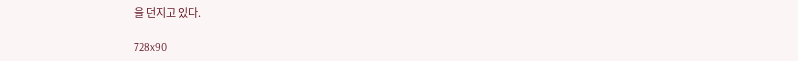을 던지고 있다.

728x90